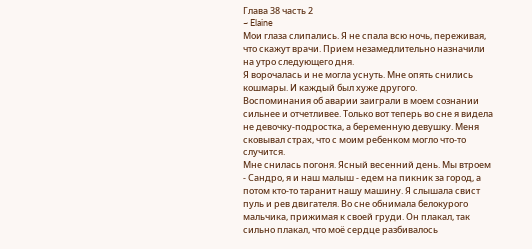Глава 38 часть 2
~ Elaine
Мои глаза слипались. Я не спала всю ночь, переживая, что скажут врачи. Прием незамедлительно назначили на утро следующего дня.
Я ворочалась и не могла уснуть. Мне опять снились кошмары. И каждый был хуже другого.
Воспоминания об аварии заиграли в моем сознании сильнее и отчетливее. Только вот теперь во сне я видела не девочку-подростка, а беременную девушку. Меня сковывал страх, что с моим ребенком могло что-то случится.
Мне снилась погоня. Ясный весенний день. Мы втроем - Сандро, я и наш малыш - едем на пикник за город, а потом кто-то таранит нашу машину. Я слышала свист пуль и рев двигателя. Во сне обнимала белокурого мальчика, прижимая к своей груди. Он плакал, так сильно плакал, что моё сердце разбивалось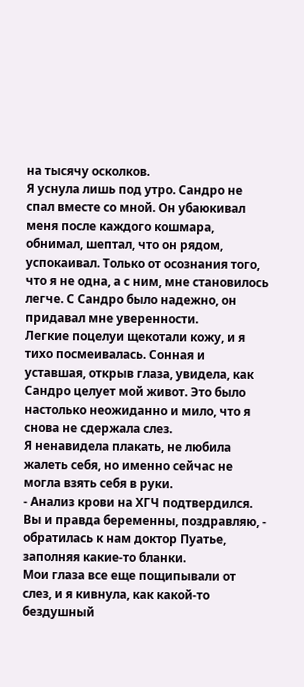на тысячу осколков.
Я уснула лишь под утро. Сандро не спал вместе со мной. Он убаюкивал меня после каждого кошмара, обнимал, шептал, что он рядом, успокаивал. Только от осознания того, что я не одна, а с ним, мне становилось легче. С Сандро было надежно, он придавал мне уверенности.
Легкие поцелуи щекотали кожу, и я тихо посмеивалась. Сонная и уставшая, открыв глаза, увидела, как Сандро целует мой живот. Это было настолько неожиданно и мило, что я снова не сдержала слез.
Я ненавидела плакать, не любила жалеть себя, но именно сейчас не могла взять себя в руки.
- Анализ крови на ХГЧ подтвердился. Вы и правда беременны, поздравляю, - обратилась к нам доктор Пуатье, заполняя какие-то бланки.
Мои глаза все еще пощипывали от слез, и я кивнула, как какой-то бездушный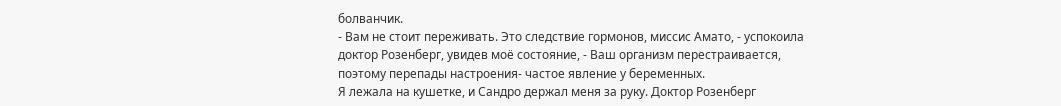болванчик.
- Вам не стоит переживать. Это следствие гормонов, миссис Амато, - успокоила доктор Розенберг, увидев моё состояние, - Ваш организм перестраивается, поэтому перепады настроения- частое явление у беременных.
Я лежала на кушетке, и Сандро держал меня за руку. Доктор Розенберг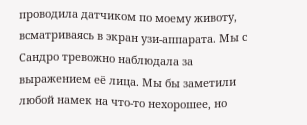проводила датчиком по моему животу, всматриваясь в экран узи-аппарата. Мы с Сандро тревожно наблюдала за выражением её лица. Мы бы заметили любой намек на что-то нехорошее, но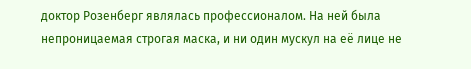доктор Розенберг являлась профессионалом. На ней была непроницаемая строгая маска, и ни один мускул на её лице не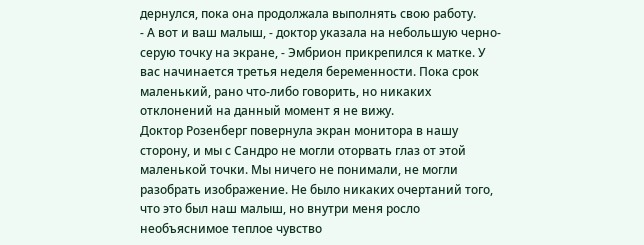дернулся, пока она продолжала выполнять свою работу.
- А вот и ваш малыш, - доктор указала на небольшую черно-серую точку на экране, - Эмбрион прикрепился к матке. У вас начинается третья неделя беременности. Пока срок маленький, рано что-либо говорить, но никаких отклонений на данный момент я не вижу.
Доктор Розенберг повернула экран монитора в нашу сторону, и мы с Сандро не могли оторвать глаз от этой маленькой точки. Мы ничего не понимали, не могли разобрать изображение. Не было никаких очертаний того, что это был наш малыш, но внутри меня росло необъяснимое теплое чувство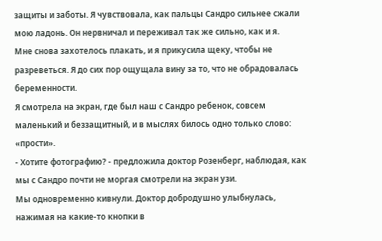защиты и заботы. Я чувствовала, как пальцы Сандро сильнее сжали мою ладонь. Он нервничал и переживал так же сильно, как и я.
Мне снова захотелось плакать, и я прикусила щеку, чтобы не разреветься. Я до сих пор ощущала вину за то, что не обрадовалась беременности.
Я смотрела на экран, где был наш с Сандро ребенок, совсем маленький и беззащитный, и в мыслях билось одно только слово: «прости».
- Хотите фотографию? - предложила доктор Розенберг, наблюдая, как мы с Сандро почти не моргая смотрели на экран узи.
Мы одновременно кивнули. Доктор добродушно улыбнулась, нажимая на какие-то кнопки в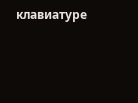клавиатуре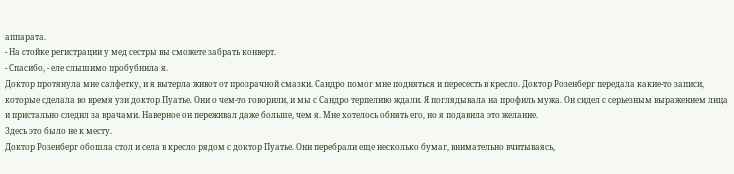аппарата.
- На стойке регистрации у мед сестры вы сможете забрать конверт.
- Спасибо, - еле слышимо пробубнила я.
Доктор протянула мне салфетку, и я вытерла живот от прозрачной смазки. Сандро помог мне подняться и пересесть в кресло. Доктор Розенберг передала какие-то записи, которые сделала во время узи доктор Пуатье. Они о чем-то говорили, и мы с Сандро терпеливо ждали. Я поглядывала на профиль мужа. Он сидел с серьезным выражением лица и пристально следил за врачами. Наверное он переживал даже больше, чем я. Мне хотелось обнять его, но я подавила это желание.
Здесь это было не к месту.
Доктор Розенберг обошла стол и села в кресло рядом с доктор Пуатье. Они перебрали еще несколько бумаг, внимательно вчитываясь,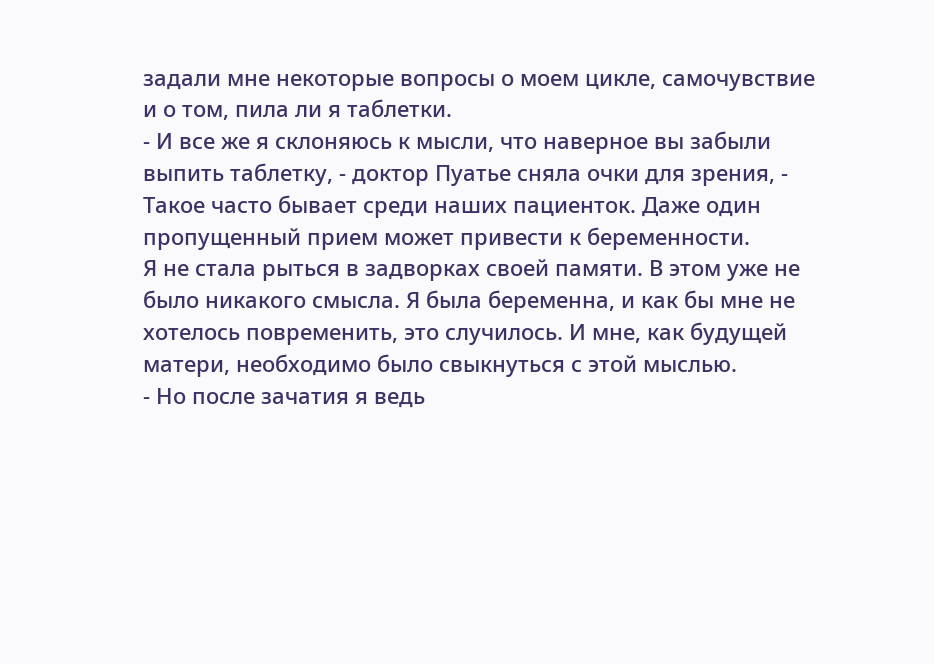задали мне некоторые вопросы о моем цикле, самочувствие и о том, пила ли я таблетки.
- И все же я склоняюсь к мысли, что наверное вы забыли выпить таблетку, - доктор Пуатье сняла очки для зрения, - Такое часто бывает среди наших пациенток. Даже один пропущенный прием может привести к беременности.
Я не стала рыться в задворках своей памяти. В этом уже не было никакого смысла. Я была беременна, и как бы мне не хотелось повременить, это случилось. И мне, как будущей матери, необходимо было свыкнуться с этой мыслью.
- Но после зачатия я ведь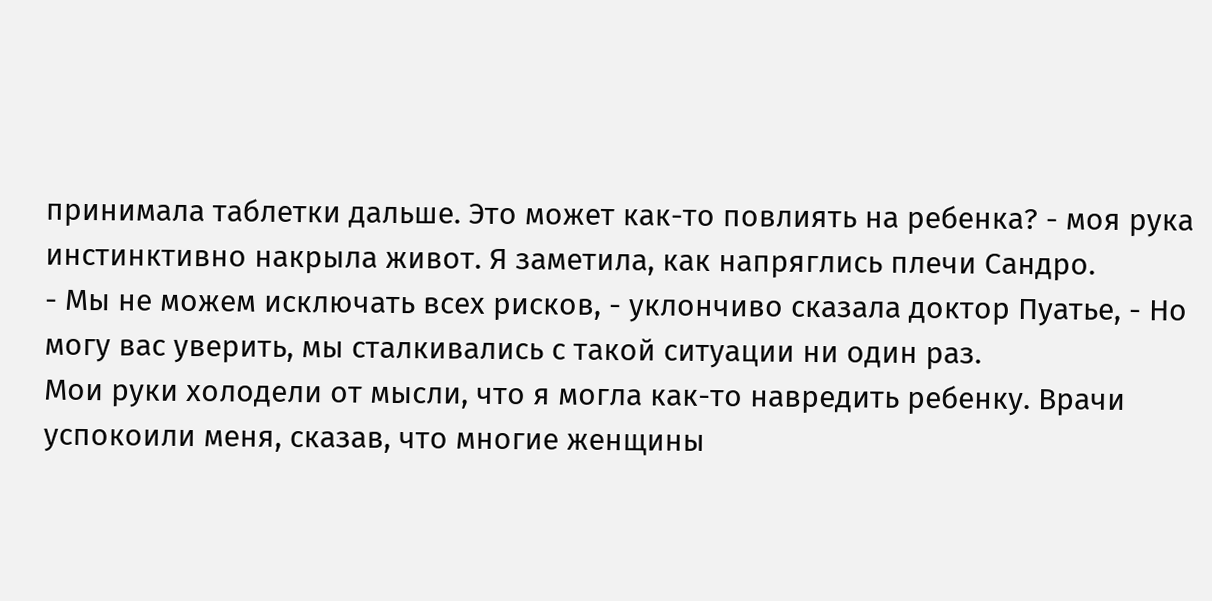принимала таблетки дальше. Это может как-то повлиять на ребенка? - моя рука инстинктивно накрыла живот. Я заметила, как напряглись плечи Сандро.
- Мы не можем исключать всех рисков, - уклончиво сказала доктор Пуатье, - Но могу вас уверить, мы сталкивались с такой ситуации ни один раз.
Мои руки холодели от мысли, что я могла как-то навредить ребенку. Врачи успокоили меня, сказав, что многие женщины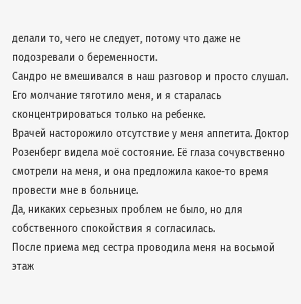делали то, чего не следует, потому что даже не подозревали о беременности.
Сандро не вмешивался в наш разговор и просто слушал. Его молчание тяготило меня, и я старалась сконцентрироваться только на ребенке.
Врачей насторожило отсутствие у меня аппетита. Доктор Розенберг видела моё состояние. Её глаза сочувственно смотрели на меня, и она предложила какое-то время провести мне в больнице.
Да, никаких серьезных проблем не было, но для собственного спокойствия я согласилась.
После приема мед сестра проводила меня на восьмой этаж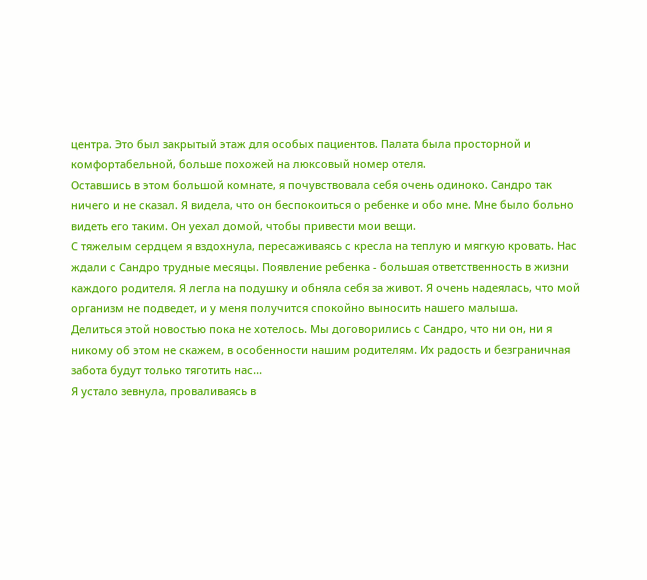центра. Это был закрытый этаж для особых пациентов. Палата была просторной и комфортабельной, больше похожей на люксовый номер отеля.
Оставшись в этом большой комнате, я почувствовала себя очень одиноко. Сандро так ничего и не сказал. Я видела, что он беспокоиться о ребенке и обо мне. Мне было больно видеть его таким. Он уехал домой, чтобы привести мои вещи.
С тяжелым сердцем я вздохнула, пересаживаясь с кресла на теплую и мягкую кровать. Нас ждали с Сандро трудные месяцы. Появление ребенка - большая ответственность в жизни каждого родителя. Я легла на подушку и обняла себя за живот. Я очень надеялась, что мой организм не подведет, и у меня получится спокойно выносить нашего малыша.
Делиться этой новостью пока не хотелось. Мы договорились с Сандро, что ни он, ни я никому об этом не скажем, в особенности нашим родителям. Их радость и безграничная забота будут только тяготить нас...
Я устало зевнула, проваливаясь в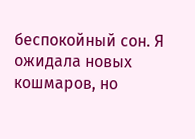беспокойный сон. Я ожидала новых кошмаров, но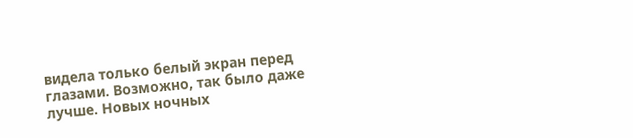видела только белый экран перед глазами. Возможно, так было даже лучше. Новых ночных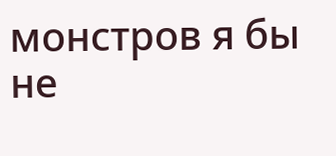монстров я бы не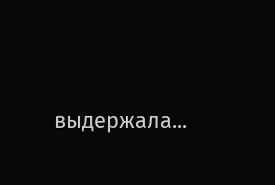выдержала...